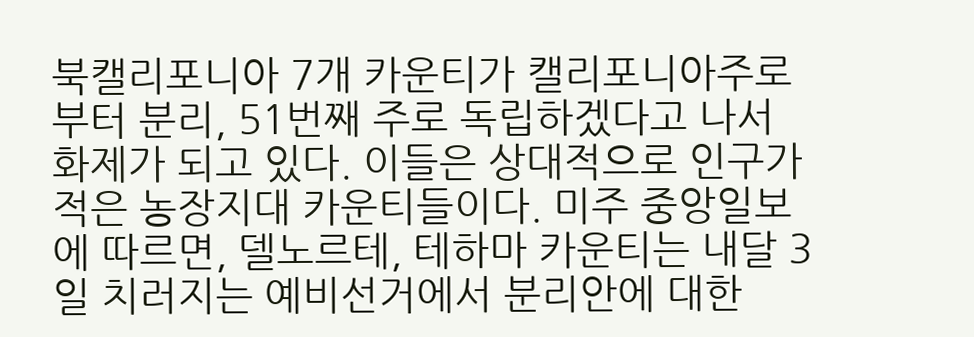북캘리포니아 7개 카운티가 캘리포니아주로부터 분리, 51번째 주로 독립하겠다고 나서 화제가 되고 있다. 이들은 상대적으로 인구가 적은 농장지대 카운티들이다. 미주 중앙일보에 따르면, 델노르테, 테하마 카운티는 내달 3일 치러지는 예비선거에서 분리안에 대한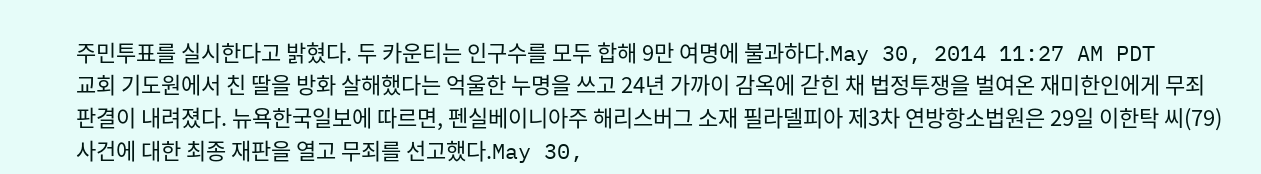주민투표를 실시한다고 밝혔다. 두 카운티는 인구수를 모두 합해 9만 여명에 불과하다.May 30, 2014 11:27 AM PDT
교회 기도원에서 친 딸을 방화 살해했다는 억울한 누명을 쓰고 24년 가까이 감옥에 갇힌 채 법정투쟁을 벌여온 재미한인에게 무죄 판결이 내려졌다. 뉴욕한국일보에 따르면, 펜실베이니아주 해리스버그 소재 필라델피아 제3차 연방항소법원은 29일 이한탁 씨(79) 사건에 대한 최종 재판을 열고 무죄를 선고했다.May 30,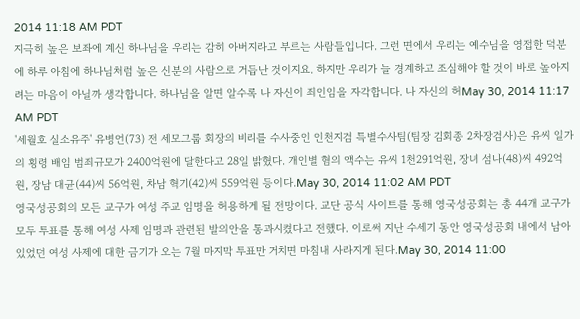2014 11:18 AM PDT
지극히 높은 보좌에 계신 하나님을 우리는 감히 아버지라고 부르는 사람들입니다. 그런 면에서 우리는 예수님을 영접한 덕분에 하루 아침에 하나님처럼 높은 신분의 사람으로 거듭난 것이지요. 하지만 우리가 늘 경계하고 조심해야 할 것이 바로 높아지려는 마음이 아닐까 생각합니다. 하나님을 알면 알수록 나 자신이 죄인임을 자각합니다. 나 자신의 허May 30, 2014 11:17 AM PDT
'세월호 실소유주' 유병언(73) 전 세모그룹 회장의 비리를 수사중인 인천지검 특별수사팀(팀장 김회종 2차장검사)은 유씨 일가의 횡령 배임 범죄규모가 2400억원에 달한다고 28일 밝혔다. 개인별 혐의 액수는 유씨 1천291억원, 장녀 섬나(48)씨 492억원, 장남 대균(44)씨 56억원, 차남 혁기(42)씨 559억원 등이다.May 30, 2014 11:02 AM PDT
영국성공회의 모든 교구가 여성 주교 임명을 허용하게 될 전망이다. 교단 공식 사이트를 통해 영국성공회는 총 44개 교구가 모두 투표를 통해 여성 사제 임명과 관련된 발의안을 통과시켰다고 전했다. 이로써 지난 수세기 동안 영국성공회 내에서 남아 있었던 여성 사제에 대한 금기가 오는 7월 마지막 투표만 거치면 마침내 사라지게 된다.May 30, 2014 11:00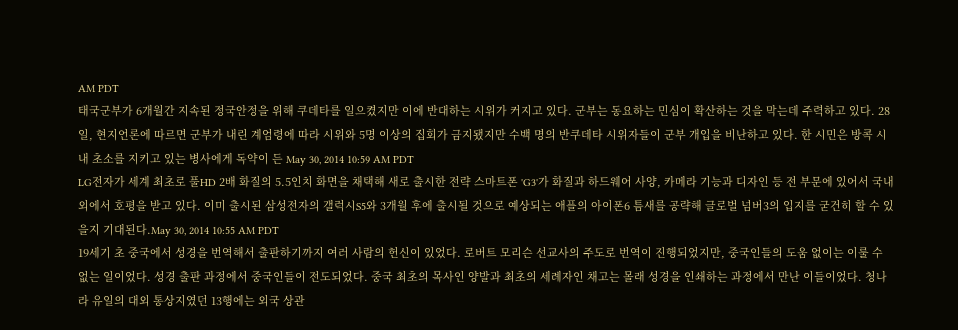AM PDT
태국군부가 6개월간 지속된 정국안정을 위해 쿠데타를 일으켰지만 이에 반대하는 시위가 커지고 있다. 군부는 동요하는 민심이 확산하는 것을 막는데 주력하고 있다. 28일, 현지언론에 따르면 군부가 내린 계엄령에 따라 시위와 5명 이상의 집회가 금지됐지만 수백 명의 반쿠데타 시위자들이 군부 개입을 비난하고 있다. 한 시민은 방콕 시내 초소를 지키고 있는 병사에게 독약이 든 May 30, 2014 10:59 AM PDT
LG전자가 세계 최초로 풀HD 2배 화질의 5.5인치 화면을 채택해 새로 출시한 전략 스마트폰 'G3'가 화질과 하드웨어 사양, 카메라 기능과 디자인 등 전 부문에 있어서 국내외에서 호평을 받고 있다. 이미 출시된 삼성전자의 갤럭시S5와 3개월 후에 출시될 것으로 예상되는 애플의 아이폰6 틈새를 공략해 글로벌 넘버3의 입지를 굳건히 할 수 있을지 기대된다.May 30, 2014 10:55 AM PDT
19세기 초 중국에서 성경을 번역해서 출판하기까지 여러 사람의 헌신이 있었다. 로버트 모리슨 선교사의 주도로 번역이 진행되었지만, 중국인들의 도움 없이는 이룰 수 없는 일이었다. 성경 출판 과정에서 중국인들이 전도되었다. 중국 최초의 목사인 양발과 최초의 세례자인 채고는 몰래 성경을 인쇄하는 과정에서 만난 이들이었다. 청나라 유일의 대외 통상지였던 13행에는 외국 상관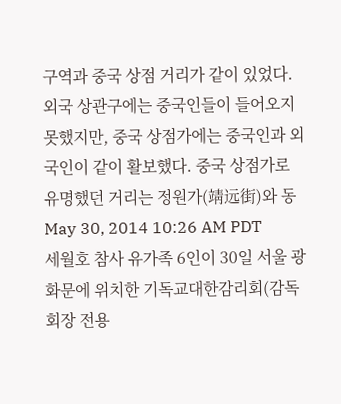구역과 중국 상점 거리가 같이 있었다. 외국 상관구에는 중국인들이 들어오지 못했지만, 중국 상점가에는 중국인과 외국인이 같이 활보했다. 중국 상점가로 유명했던 거리는 정원가(靖远街)와 동May 30, 2014 10:26 AM PDT
세월호 참사 유가족 6인이 30일 서울 광화문에 위치한 기독교대한감리회(감독회장 전용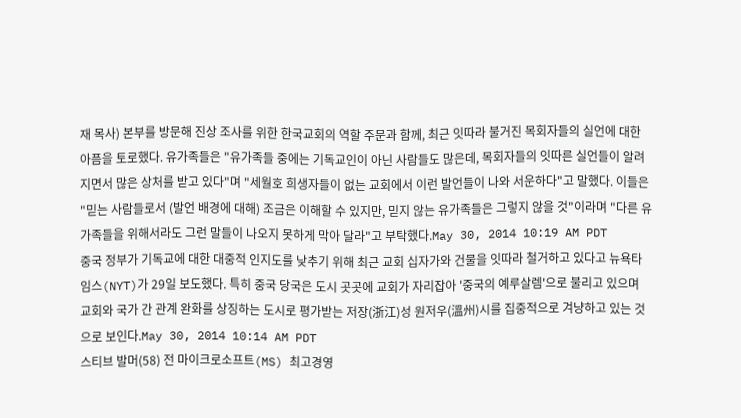재 목사) 본부를 방문해 진상 조사를 위한 한국교회의 역할 주문과 함께, 최근 잇따라 불거진 목회자들의 실언에 대한 아픔을 토로했다. 유가족들은 "유가족들 중에는 기독교인이 아닌 사람들도 많은데, 목회자들의 잇따른 실언들이 알려지면서 많은 상처를 받고 있다"며 "세월호 희생자들이 없는 교회에서 이런 발언들이 나와 서운하다"고 말했다. 이들은 "믿는 사람들로서 (발언 배경에 대해) 조금은 이해할 수 있지만, 믿지 않는 유가족들은 그렇지 않을 것"이라며 "다른 유가족들을 위해서라도 그런 말들이 나오지 못하게 막아 달라"고 부탁했다.May 30, 2014 10:19 AM PDT
중국 정부가 기독교에 대한 대중적 인지도를 낮추기 위해 최근 교회 십자가와 건물을 잇따라 철거하고 있다고 뉴욕타임스(NYT)가 29일 보도했다. 특히 중국 당국은 도시 곳곳에 교회가 자리잡아 '중국의 예루살렘'으로 불리고 있으며 교회와 국가 간 관계 완화를 상징하는 도시로 평가받는 저장(浙江)성 원저우(溫州)시를 집중적으로 겨냥하고 있는 것으로 보인다.May 30, 2014 10:14 AM PDT
스티브 발머(58) 전 마이크로소프트(MS) 최고경영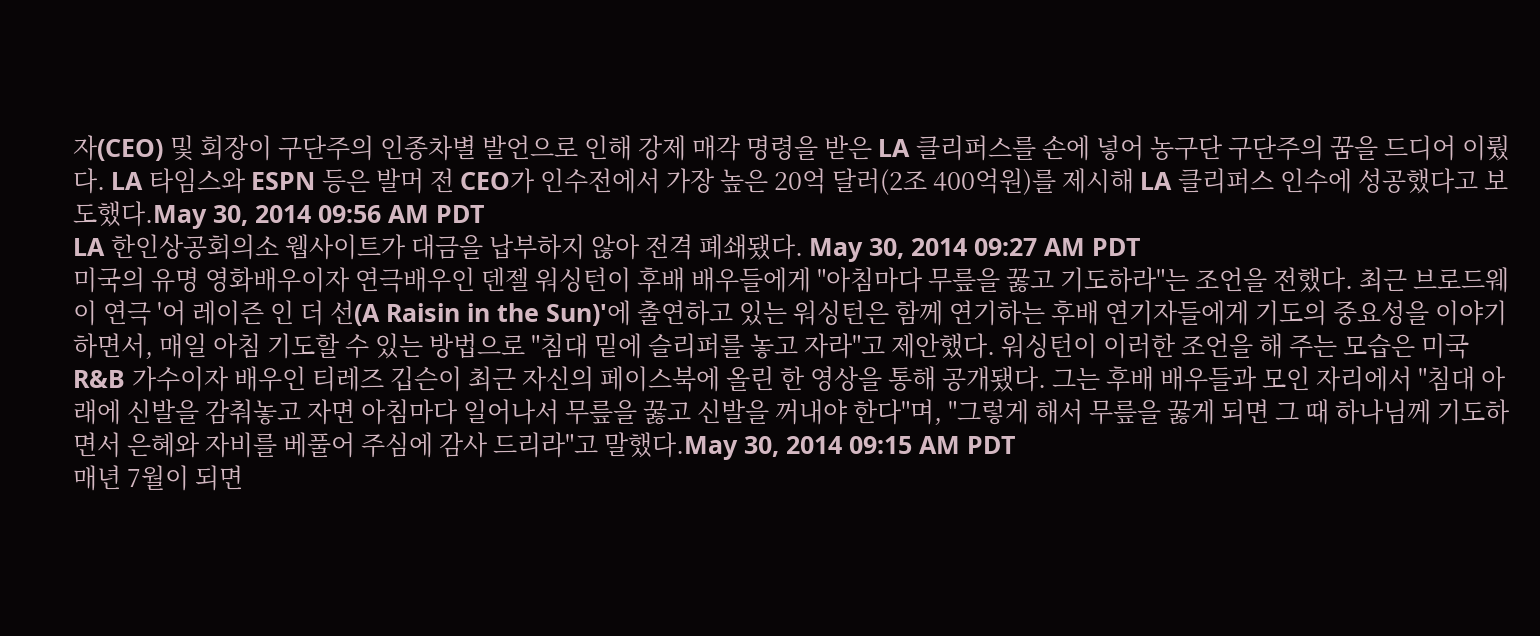자(CEO) 및 회장이 구단주의 인종차별 발언으로 인해 강제 매각 명령을 받은 LA 클리퍼스를 손에 넣어 농구단 구단주의 꿈을 드디어 이뤘다. LA 타임스와 ESPN 등은 발머 전 CEO가 인수전에서 가장 높은 20억 달러(2조 400억원)를 제시해 LA 클리퍼스 인수에 성공했다고 보도했다.May 30, 2014 09:56 AM PDT
LA 한인상공회의소 웹사이트가 대금을 납부하지 않아 전격 폐쇄됐다. May 30, 2014 09:27 AM PDT
미국의 유명 영화배우이자 연극배우인 덴젤 워싱턴이 후배 배우들에게 "아침마다 무릎을 꿇고 기도하라"는 조언을 전했다. 최근 브로드웨이 연극 '어 레이즌 인 더 선(A Raisin in the Sun)'에 출연하고 있는 워싱턴은 함께 연기하는 후배 연기자들에게 기도의 중요성을 이야기하면서, 매일 아침 기도할 수 있는 방법으로 "침대 밑에 슬리퍼를 놓고 자라"고 제안했다. 워싱턴이 이러한 조언을 해 주는 모습은 미국 R&B 가수이자 배우인 티레즈 깁슨이 최근 자신의 페이스북에 올린 한 영상을 통해 공개됐다. 그는 후배 배우들과 모인 자리에서 "침대 아래에 신발을 감춰놓고 자면 아침마다 일어나서 무릎을 꿇고 신발을 꺼내야 한다"며, "그렇게 해서 무릎을 꿇게 되면 그 때 하나님께 기도하면서 은혜와 자비를 베풀어 주심에 감사 드리라"고 말했다.May 30, 2014 09:15 AM PDT
매년 7월이 되면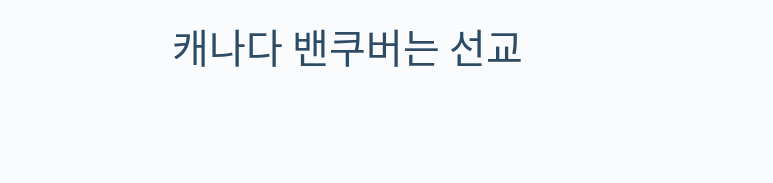캐나다 밴쿠버는 선교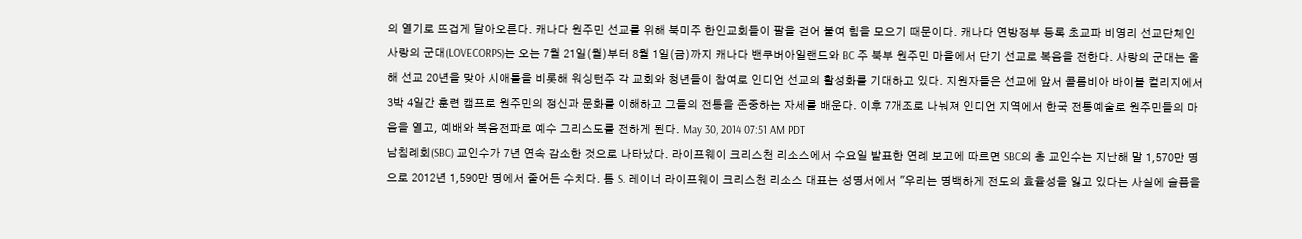의 열기로 뜨겁게 달아오른다. 캐나다 원주민 선교를 위해 북미주 한인교회들이 팔을 걷어 붙여 힘을 모으기 때문이다. 캐나다 연방정부 등록 초교파 비영리 선교단체인 사랑의 군대(LOVECORPS)는 오는 7월 21일(월)부터 8월 1일(금)까지 캐나다 밴쿠버아일랜드와 BC 주 북부 원주민 마을에서 단기 선교로 복음을 전한다. 사랑의 군대는 올해 선교 20년을 맞아 시애틀을 비롯해 워싱턴주 각 교회와 청년들이 참여로 인디언 선교의 활성화를 기대하고 있다. 지원자들은 선교에 앞서 콜롬비아 바이블 컬리지에서 3박 4일간 훈련 캠프로 원주민의 정신과 문화를 이해하고 그들의 전통을 존중하는 자세를 배운다. 이후 7개조로 나눠져 인디언 지역에서 한국 전통예술로 원주민들의 마음을 열고, 예배와 복음전파로 예수 그리스도를 전하게 된다. May 30, 2014 07:51 AM PDT
남침례회(SBC) 교인수가 7년 연속 감소한 것으로 나타났다. 라이프웨이 크리스천 리소스에서 수요일 발표한 연례 보고에 따르면 SBC의 총 교인수는 지난해 말 1,570만 명으로 2012년 1,590만 명에서 줄어든 수치다. 톰 S. 레이너 라이프웨이 크리스천 리소스 대표는 성명서에서 "우리는 명백하게 전도의 효율성을 잃고 있다는 사실에 슬픔을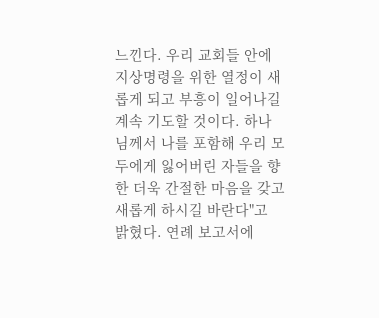느낀다. 우리 교회들 안에 지상명령을 위한 열정이 새롭게 되고 부흥이 일어나길 계속 기도할 것이다. 하나님께서 나를 포함해 우리 모두에게 잃어버린 자들을 향한 더욱 간절한 마음을 갖고 새롭게 하시길 바란다"고 밝혔다. 연례 보고서에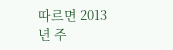따르면 2013년 주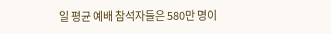일 평균 예배 참석자들은 580만 명이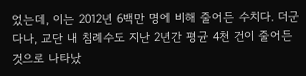었는데, 이는 2012년 6백만 명에 비해 줄어든 수치다. 더군다나, 교단 내 침례수도 지난 2년간 평균 4천 건이 줄어든 것으로 나타났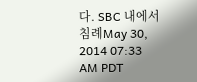다. SBC 내에서 침례May 30, 2014 07:33 AM PDT